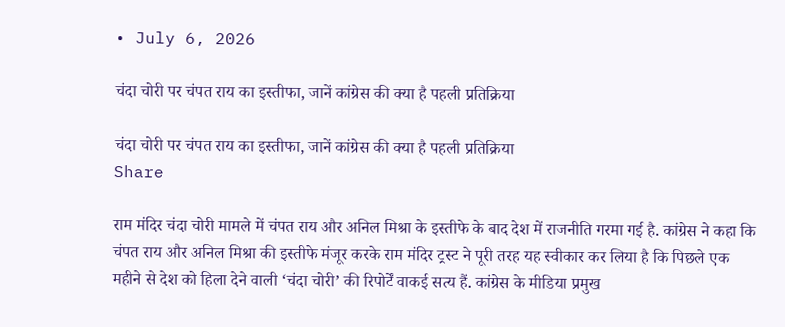• July 6, 2026

चंदा चोरी पर चंपत राय का इस्तीफा, जानें कांग्रेस की क्या है पहली प्रतिक्रिया

चंदा चोरी पर चंपत राय का इस्तीफा, जानें कांग्रेस की क्या है पहली प्रतिक्रिया
Share

राम मंदिर चंदा चोरी मामले में चंपत राय और अनिल मिश्रा के इस्तीफे के बाद देश में राजनीति गरमा गई है. कांग्रेस ने कहा कि चंपत राय और अनिल मिश्रा की इस्तीफे मंजूर‌ करके राम मंदिर ट्रस्ट ने पूरी तरह यह स्वीकार कर लिया है कि पिछले एक महीने से देश को हिला देने वाली ‘चंदा चोरी’ की रिपोर्टें वाकई सत्य हैं. कांग्रेस के मीडिया प्रमुख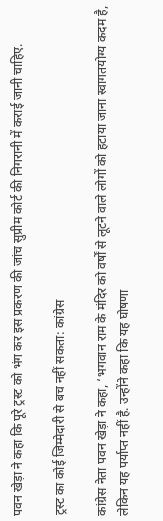पवन खेड़ा ने कहा कि पूरे ट्रस्ट को भंग कर इस प्रकरण की जांच सुप्रीम कोर्ट की निगरानी में कराई जानी चाहिए.

ट्रस्ट का कोई जिम्मेदारी से बच नहीं सकता: कांग्रेस

कांग्रेस नेता पवन खेड़ा ने कहा, ‘भगवान राम के मंदिर को वर्षों से लूटने वाले लोगों को हटाया जाना स्वागतयोग्य कदम है, लेकिन यह पर्याप्त नहीं है. उन्होंने कहा कि यह घोषणा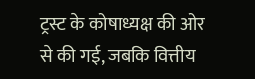ट्रस्ट के कोषाध्यक्ष की ओर से की गई, जबकि वित्तीय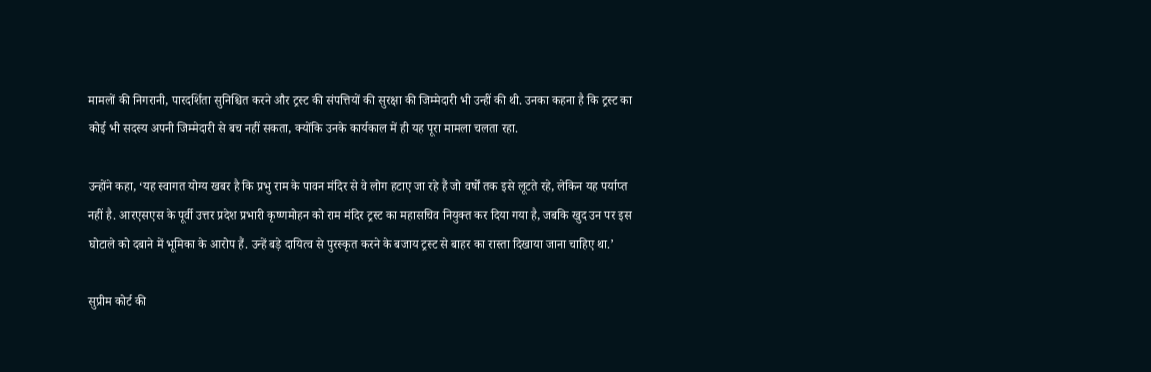मामलों की निगरानी, पारदर्शिता सुनिश्चित करने और ट्रस्ट की संपत्तियों की सुरक्षा की जिम्मेदारी भी उन्हीं की थी. उनका कहना है कि ट्रस्ट का कोई भी सदस्य अपनी जिम्मेदारी से बच नहीं सकता, क्योंकि उनके कार्यकाल में ही यह पूरा मामला चलता रहा.

उन्होंने कहा, ‘यह स्वागत योग्य खबर है कि प्रभु राम के पावन मंदिर से वे लोग हटाए जा रहे हैं जो वर्षों तक इसे लूटते रहे, लेकिन यह पर्याप्त नहीं है. आरएसएस के पूर्वी उत्तर प्रदेश प्रभारी कृष्णमोहन को राम मंदिर ट्रस्ट का महासचिव नियुक्त कर दिया गया है, जबकि खुद उन पर इस घोटाले को दबाने में भूमिका के आरोप हैं. उन्हें बड़े दायित्व से पुरस्कृत करने के बजाय ट्रस्ट से बाहर का रास्ता दिखाया जाना चाहिए था.’

सुप्रीम कोर्ट की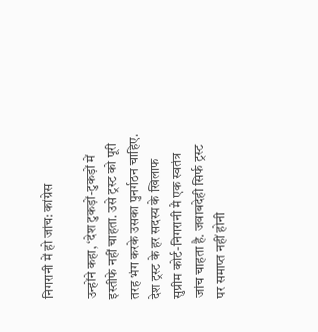निगरानी में हो जांच: कांग्रेस

उन्होंने कहा, ‘देश टुकड़ों-टुकड़ों में इस्तीफे नहीं चाहता. उसे ट्रस्ट को पूरी तरह भंग करके उसका पुनर्गठन चाहिए. देश ट्रस्ट के हर सदस्य के खिलाफ सुप्रीम कोर्ट-निगरानी में‌ एक स्वतंत्र जांच चाहता है. जवाबदेही सिर्फ ट्रस्ट पर समाप्त नहीं होनी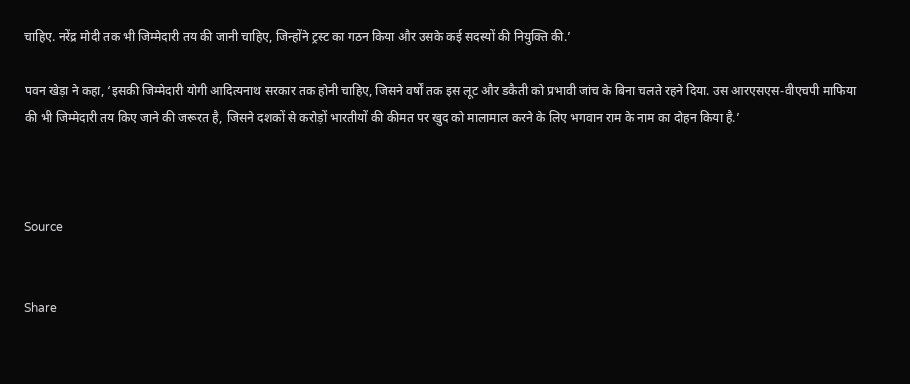चाहिए. नरेंद्र मोदी तक भी जिम्मेदारी तय की जानी चाहिए, जिन्होंने ट्रस्ट का गठन किया और उसके कई सदस्यों की नियुक्ति की.’

पवन खेड़ा ने कहा, ‘इसकी जिम्मेदारी योगी आदित्यनाथ सरकार तक होनी चाहिए, जिसने वर्षों तक इस लूट और डकैती को प्रभावी जांच के बिना चलते रहने दिया. उस आरएसएस-वीएचपी माफिया की भी जिम्मेदारी तय किए जाने की जरूरत है, जिसने दशकों से करोड़ों भारतीयों की कीमत पर खुद को मालामाल करने के लिए भगवान राम के नाम का दोहन किया है.’



Source


Share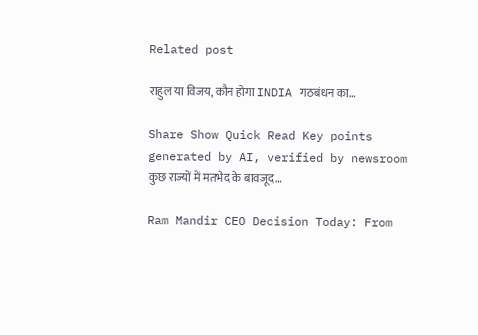Related post

राहुल या विजय, कौन होगा INDIA गठबंधन का…

Share Show Quick Read Key points generated by AI, verified by newsroom कुछ राज्यों में मतभेद के बावजूद…

Ram Mandir CEO Decision Today: From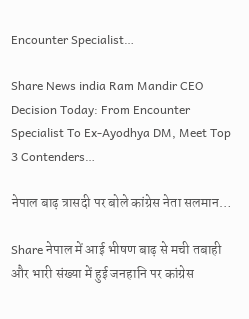Encounter Specialist…

Share News india Ram Mandir CEO Decision Today: From Encounter Specialist To Ex-Ayodhya DM, Meet Top 3 Contenders…

नेपाल बाढ़ त्रासदी पर बोले कांग्रेस नेता सलमान…

Share नेपाल में आई भीषण बाढ़ से मची तबाही और भारी संख्या में हुई जनहानि पर कांग्रेस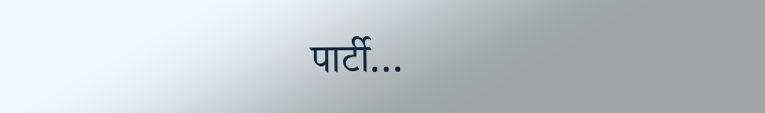पार्टी…